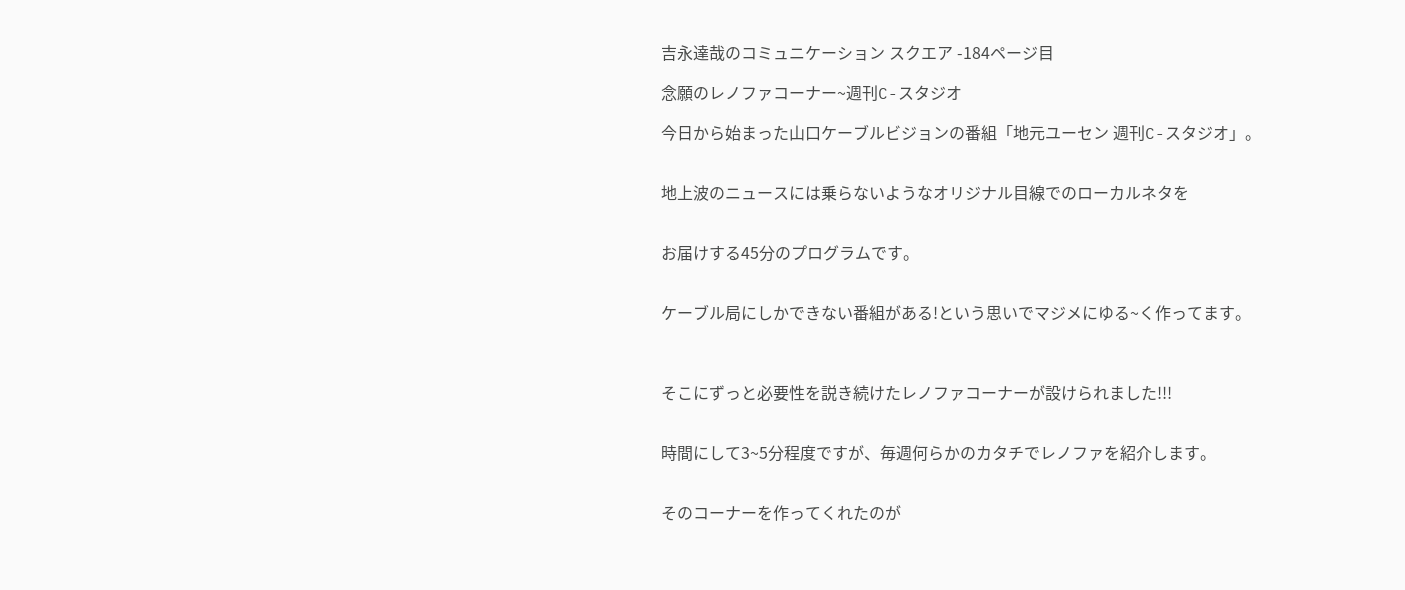吉永達哉のコミュニケーション スクエア -184ページ目

念願のレノファコーナー~週刊C-スタジオ

今日から始まった山口ケーブルビジョンの番組「地元ユーセン 週刊C-スタジオ」。


地上波のニュースには乗らないようなオリジナル目線でのローカルネタを


お届けする45分のプログラムです。


ケーブル局にしかできない番組がある!という思いでマジメにゆる~く作ってます。



そこにずっと必要性を説き続けたレノファコーナーが設けられました!!!


時間にして3~5分程度ですが、毎週何らかのカタチでレノファを紹介します。


そのコーナーを作ってくれたのが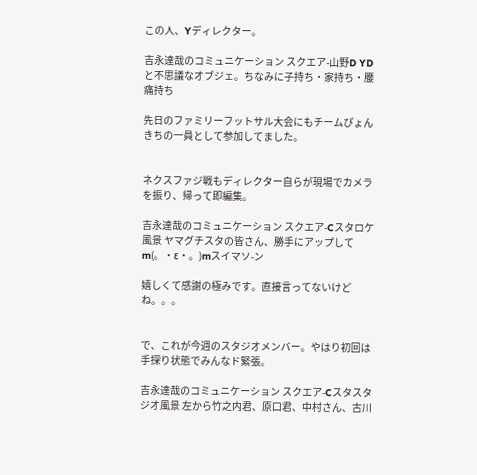この人、Yディレクター。

吉永達哉のコミュニケーション スクエア-山野D YDと不思議なオブジェ。ちなみに子持ち・家持ち・腰痛持ち

先日のファミリーフットサル大会にもチームぴょんきちの一員として参加してました。


ネクスファジ戦もディレクター自らが現場でカメラを振り、帰って即編集。

吉永達哉のコミュニケーション スクエア-Cスタロケ風景 ヤマグチスタの皆さん、勝手にアップしてm(。・ε・。)mスイマソ-ン

嬉しくて感謝の極みです。直接言ってないけどね。。。


で、これが今週のスタジオメンバー。やはり初回は手探り状態でみんなド緊張。

吉永達哉のコミュニケーション スクエア-Cスタスタジオ風景 左から竹之内君、原口君、中村さん、古川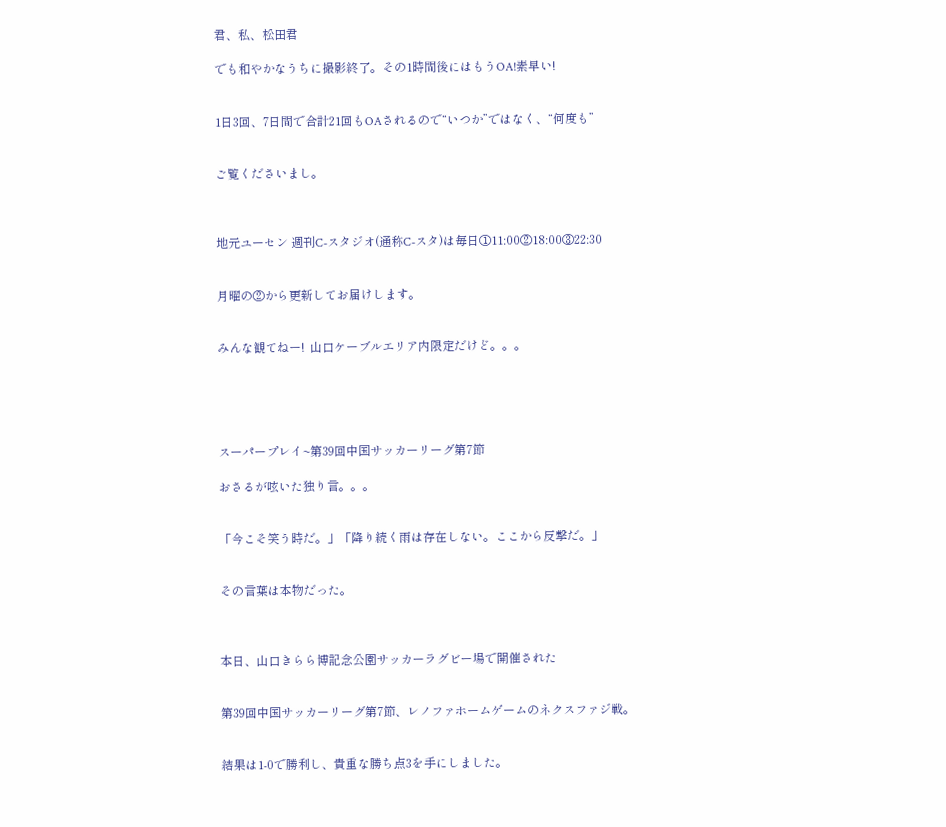君、私、松田君

でも和やかなうちに撮影終了。その1時間後にはもうOA!素早い!


1日3回、7日間で合計21回もOAされるので“いつか”ではなく、“何度も”


ご覧くださいまし。



地元ユーセン 週刊C-スタジオ(通称C-スタ)は毎日①11:00②18:00③22:30


月曜の②から更新してお届けします。


みんな観てねー!  山口ケーブルエリア内限定だけど。。。





スーパープレイ~第39回中国サッカーリーグ第7節

おさるが呟いた独り言。。。


「今こそ笑う時だ。」「降り続く雨は存在しない。ここから反撃だ。」


その言葉は本物だった。



本日、山口きらら博記念公園サッカーラグビー場で開催された


第39回中国サッカーリーグ第7節、レノファホームゲームのネクスファジ戦。


結果は1-0で勝利し、貴重な勝ち点3を手にしました。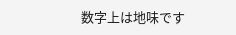数字上は地味です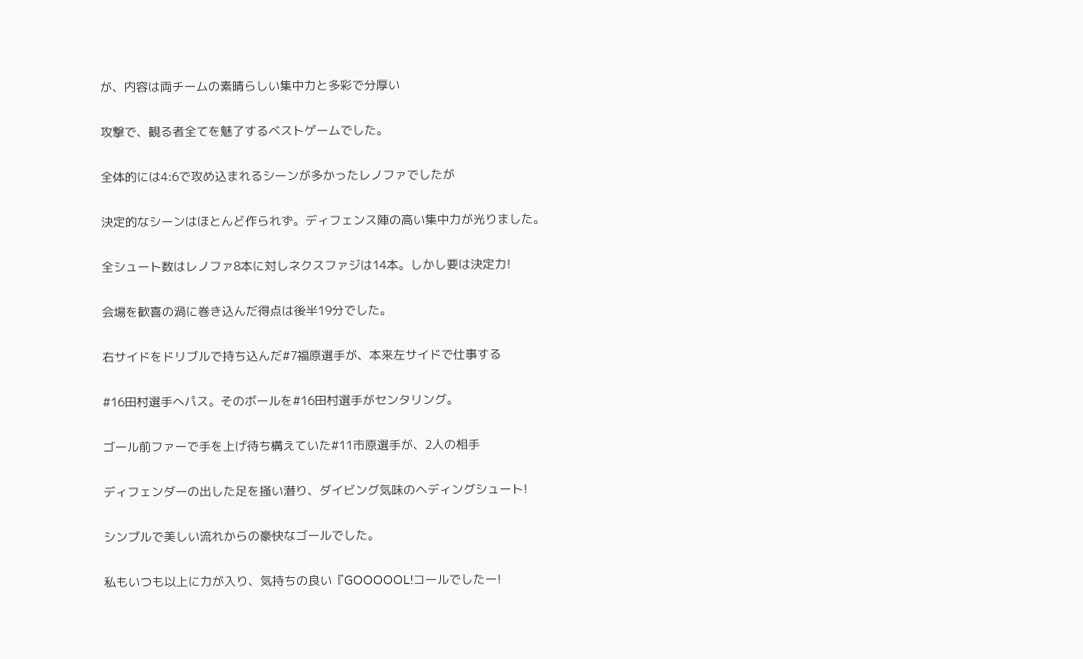が、内容は両チームの素晴らしい集中力と多彩で分厚い


攻撃で、観る者全てを魅了するベストゲームでした。


全体的には4:6で攻め込まれるシーンが多かったレノファでしたが


決定的なシーンはほとんど作られず。ディフェンス陣の高い集中力が光りました。


全シュート数はレノファ8本に対しネクスファジは14本。しかし要は決定力!


会場を歓喜の渦に巻き込んだ得点は後半19分でした。


右サイドをドリブルで持ち込んだ#7福原選手が、本来左サイドで仕事する


#16田村選手へパス。そのボールを#16田村選手がセンタリング。


ゴール前ファーで手を上げ待ち構えていた#11市原選手が、2人の相手


ディフェンダーの出した足を掻い潜り、ダイビング気味のヘディングシュート!


シンプルで美しい流れからの豪快なゴールでした。


私もいつも以上に力が入り、気持ちの良い『GOOOOOL!コールでしたー!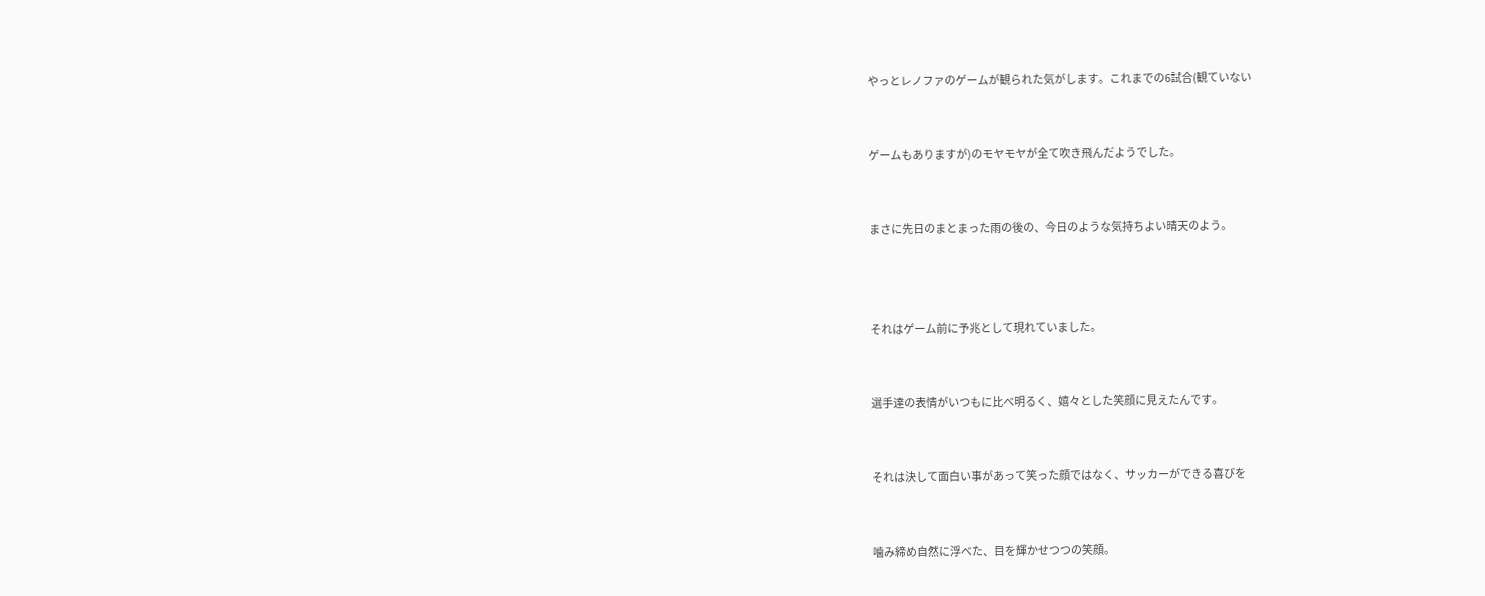やっとレノファのゲームが観られた気がします。これまでの6試合(観ていない


ゲームもありますが)のモヤモヤが全て吹き飛んだようでした。


まさに先日のまとまった雨の後の、今日のような気持ちよい晴天のよう。



それはゲーム前に予兆として現れていました。


選手達の表情がいつもに比べ明るく、嬉々とした笑顔に見えたんです。


それは決して面白い事があって笑った顔ではなく、サッカーができる喜びを


噛み締め自然に浮べた、目を輝かせつつの笑顔。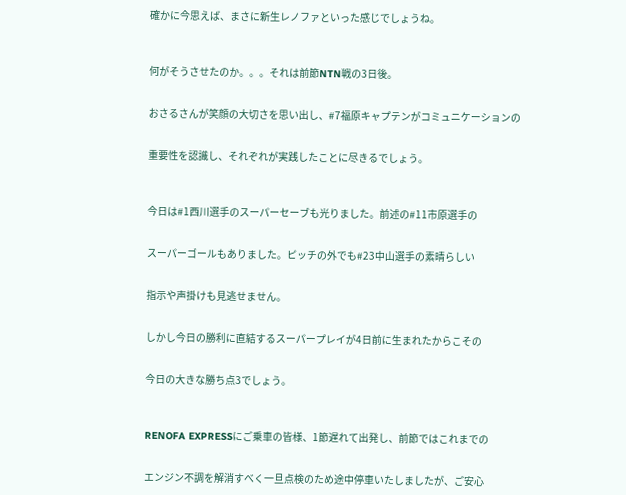確かに今思えば、まさに新生レノファといった感じでしょうね。



何がそうさせたのか。。。それは前節NTN戦の3日後。


おさるさんが笑顔の大切さを思い出し、#7福原キャプテンがコミュニケーションの


重要性を認識し、それぞれが実践したことに尽きるでしょう。



今日は#1西川選手のスーパーセーブも光りました。前述の#11市原選手の


スーパーゴールもありました。ピッチの外でも#23中山選手の素晴らしい


指示や声掛けも見逃せません。


しかし今日の勝利に直結するスーパープレイが4日前に生まれたからこその


今日の大きな勝ち点3でしょう。



RENOFA EXPRESSにご乗車の皆様、1節遅れて出発し、前節ではこれまでの


エンジン不調を解消すべく一旦点検のため途中停車いたしましたが、ご安心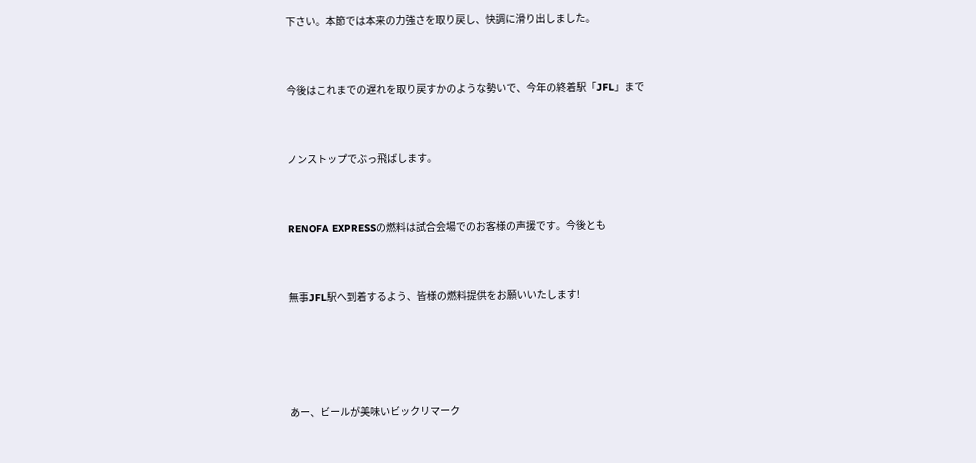下さい。本節では本来の力強さを取り戻し、快調に滑り出しました。


今後はこれまでの遅れを取り戻すかのような勢いで、今年の終着駅「JFL」まで


ノンストップでぶっ飛ばします。


RENOFA EXPRESSの燃料は試合会場でのお客様の声援です。今後とも


無事JFL駅へ到着するよう、皆様の燃料提供をお願いいたします!




あー、ビールが美味いビックリマーク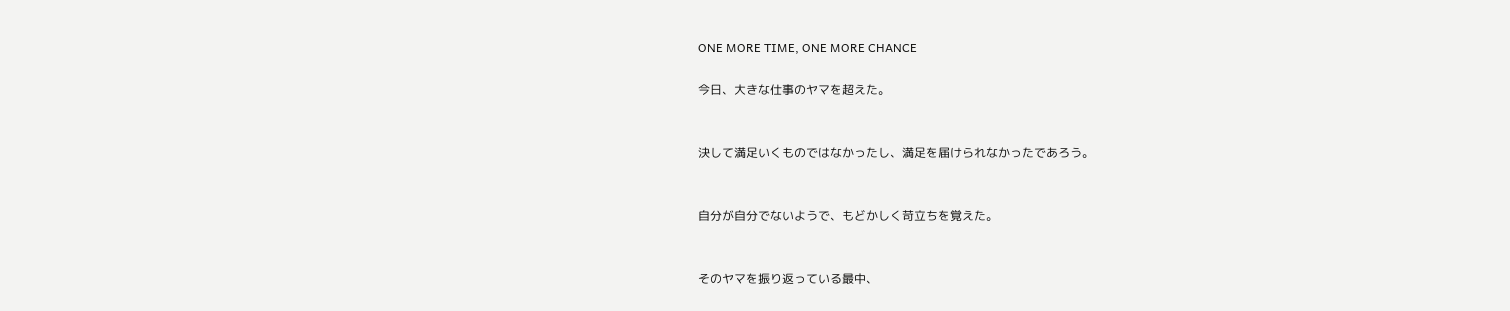ONE MORE TIME, ONE MORE CHANCE

今日、大きな仕事のヤマを超えた。


決して満足いくものではなかったし、満足を届けられなかったであろう。


自分が自分でないようで、もどかしく苛立ちを覚えた。


そのヤマを振り返っている最中、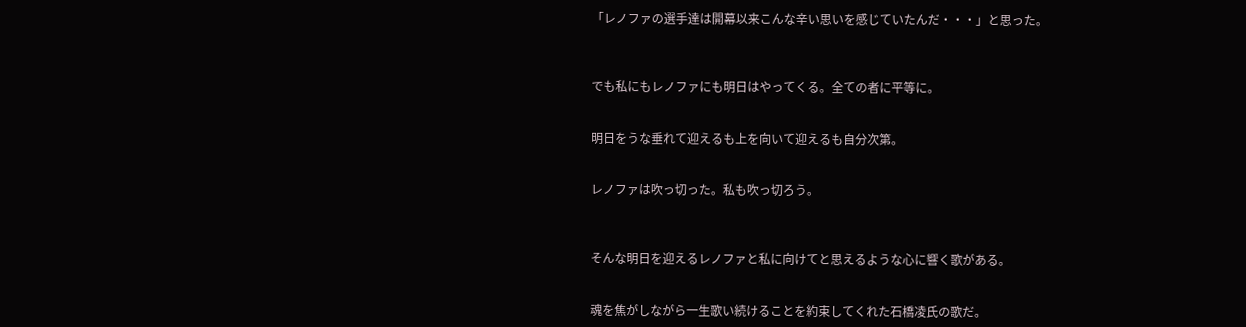「レノファの選手達は開幕以来こんな辛い思いを感じていたんだ・・・」と思った。



でも私にもレノファにも明日はやってくる。全ての者に平等に。


明日をうな垂れて迎えるも上を向いて迎えるも自分次第。


レノファは吹っ切った。私も吹っ切ろう。



そんな明日を迎えるレノファと私に向けてと思えるような心に響く歌がある。


魂を焦がしながら一生歌い続けることを約束してくれた石橋凌氏の歌だ。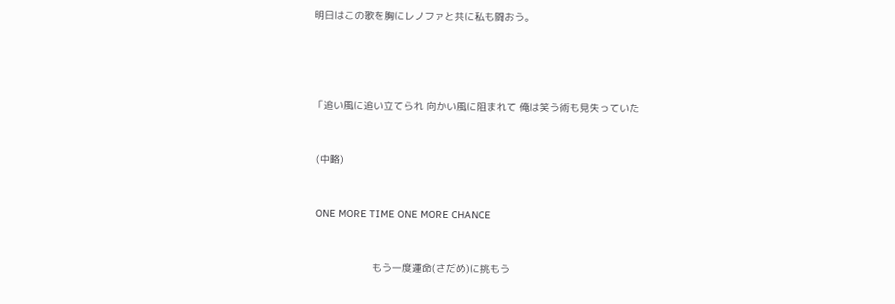明日はこの歌を胸にレノファと共に私も闘おう。




「追い風に追い立てられ 向かい風に阻まれて 俺は笑う術も見失っていた


 (中略)


 ONE MORE TIME ONE MORE CHANCE


                    もう一度運命(さだめ)に挑もう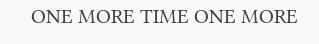ONE MORE TIME ONE MORE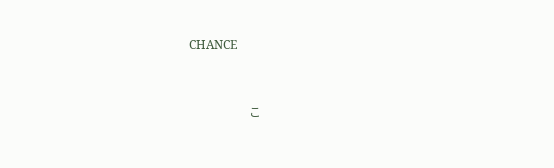CHANCE


                    こ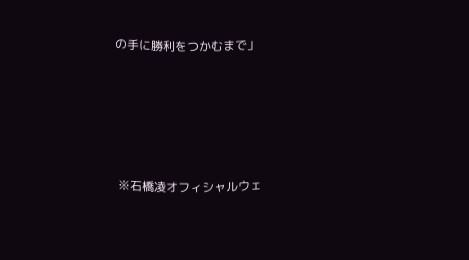の手に勝利をつかむまで」





 ※石橋凌オフィシャルウェ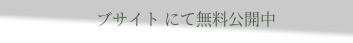ブサイト にて無料公開中